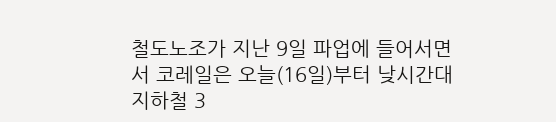철도노조가 지난 9일 파업에 들어서면서 코레일은 오늘(16일)부터 낮시간대 지하철 3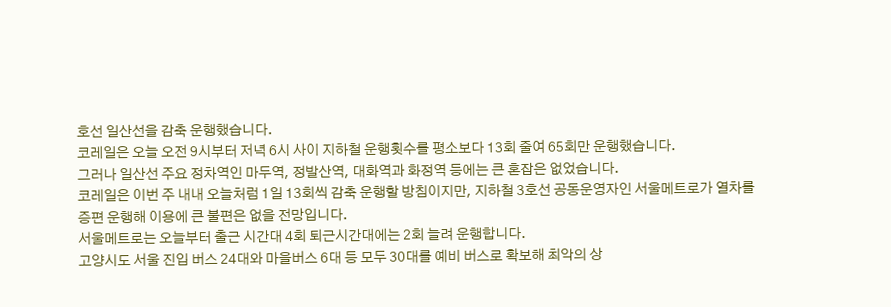호선 일산선을 감축 운행했습니다.
코레일은 오늘 오전 9시부터 저녁 6시 사이 지하철 운행횟수를 평소보다 13회 줄여 65회만 운행했습니다.
그러나 일산선 주요 정차역인 마두역, 정발산역, 대화역과 화정역 등에는 큰 혼잡은 없었습니다.
코레일은 이번 주 내내 오늘처럼 1일 13회씩 감축 운행할 방침이지만, 지하철 3호선 공동운영자인 서울메트로가 열차를 증편 운행해 이용에 큰 불편은 없을 전망입니다.
서울메트로는 오늘부터 출근 시간대 4회 퇴근시간대에는 2회 늘려 운행합니다.
고양시도 서울 진입 버스 24대와 마을버스 6대 등 모두 30대를 예비 버스로 확보해 최악의 상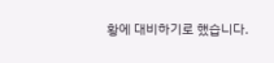황에 대비하기로 했습니다.